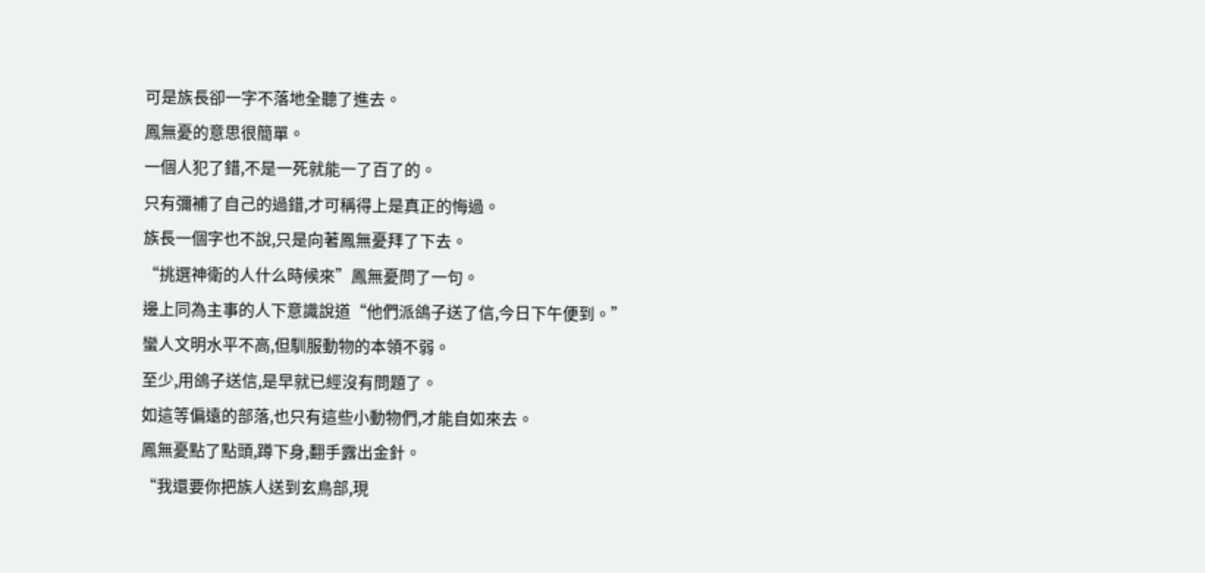可是族長卻一字不落地全聽了進去。
鳳無憂的意思很簡單。
一個人犯了錯,不是一死就能一了百了的。
只有彌補了自己的過錯,才可稱得上是真正的悔過。
族長一個字也不說,只是向著鳳無憂拜了下去。
“挑選神衛的人什么時候來”鳳無憂問了一句。
邊上同為主事的人下意識說道“他們派鴿子送了信,今日下午便到。”
蠻人文明水平不高,但馴服動物的本領不弱。
至少,用鴿子送信,是早就已經沒有問題了。
如這等偏遠的部落,也只有這些小動物們,才能自如來去。
鳳無憂點了點頭,蹲下身,翻手露出金針。
“我還要你把族人送到玄鳥部,現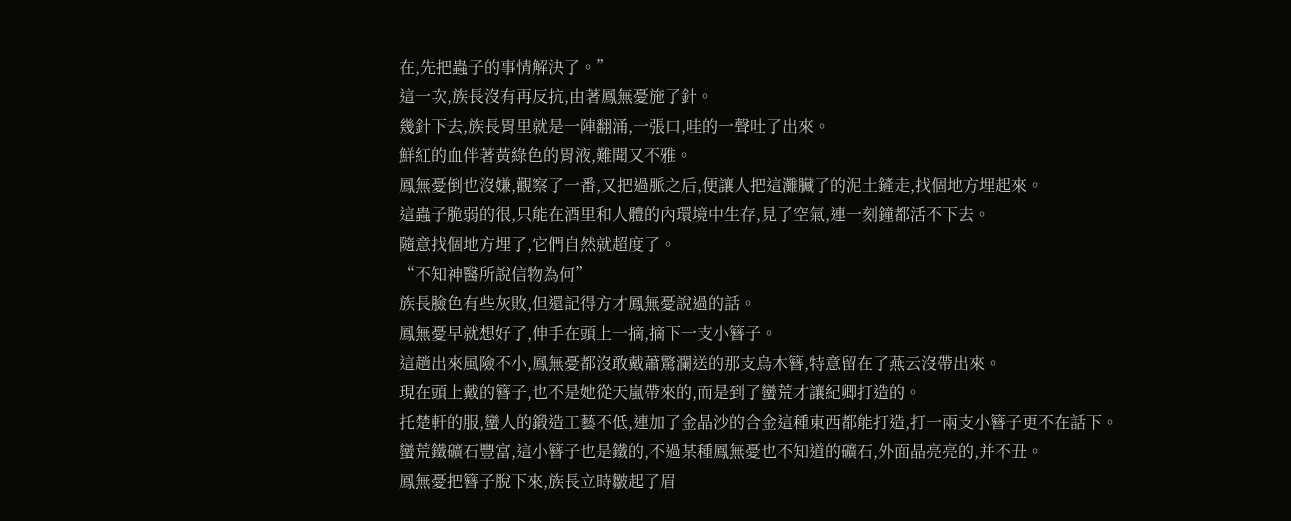在,先把蟲子的事情解決了。”
這一次,族長沒有再反抗,由著鳳無憂施了針。
幾針下去,族長胃里就是一陣翻涌,一張口,哇的一聲吐了出來。
鮮紅的血伴著黃綠色的胃液,難聞又不雅。
鳳無憂倒也沒嫌,觀察了一番,又把過脈之后,便讓人把這灘臟了的泥土鏟走,找個地方埋起來。
這蟲子脆弱的很,只能在酒里和人體的內環境中生存,見了空氣,連一刻鐘都活不下去。
隨意找個地方埋了,它們自然就超度了。
“不知神醫所說信物為何”
族長臉色有些灰敗,但還記得方才鳳無憂說過的話。
鳳無憂早就想好了,伸手在頭上一摘,摘下一支小簪子。
這趟出來風險不小,鳳無憂都沒敢戴蕭驚瀾送的那支烏木簪,特意留在了燕云沒帶出來。
現在頭上戴的簪子,也不是她從天嵐帶來的,而是到了蠻荒才讓紀卿打造的。
托楚軒的服,蠻人的鍛造工藝不低,連加了金晶沙的合金這種東西都能打造,打一兩支小簪子更不在話下。
蠻荒鐵礦石豐富,這小簪子也是鐵的,不過某種鳳無憂也不知道的礦石,外面晶亮亮的,并不丑。
鳳無憂把簪子脫下來,族長立時皺起了眉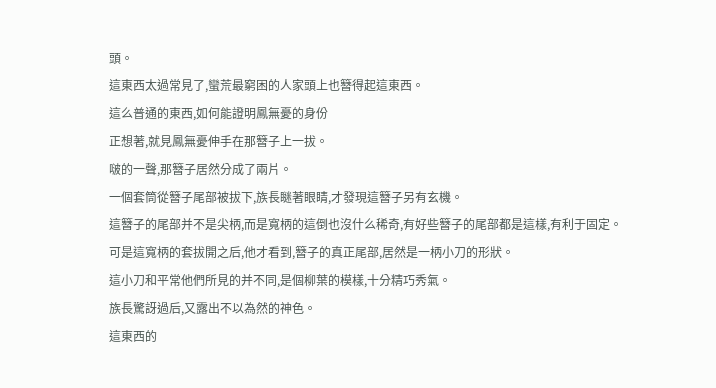頭。
這東西太過常見了,蠻荒最窮困的人家頭上也簪得起這東西。
這么普通的東西,如何能證明鳳無憂的身份
正想著,就見鳳無憂伸手在那簪子上一拔。
啵的一聲,那簪子居然分成了兩片。
一個套筒從簪子尾部被拔下,族長瞇著眼睛,才發現這簪子另有玄機。
這簪子的尾部并不是尖柄,而是寬柄的這倒也沒什么稀奇,有好些簪子的尾部都是這樣,有利于固定。
可是這寬柄的套拔開之后,他才看到,簪子的真正尾部,居然是一柄小刀的形狀。
這小刀和平常他們所見的并不同,是個柳葉的模樣,十分精巧秀氣。
族長驚訝過后,又露出不以為然的神色。
這東西的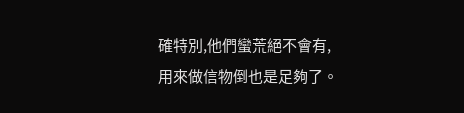確特別,他們蠻荒絕不會有,用來做信物倒也是足夠了。